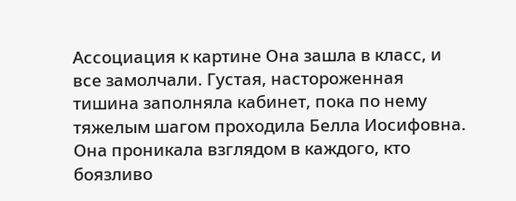Ассоциация к картине Она зашла в класс, и все замолчали. Густая, настороженная тишина заполняла кабинет, пока по нему тяжелым шагом проходила Белла Иосифовна. Она проникала взглядом в каждого, кто боязливо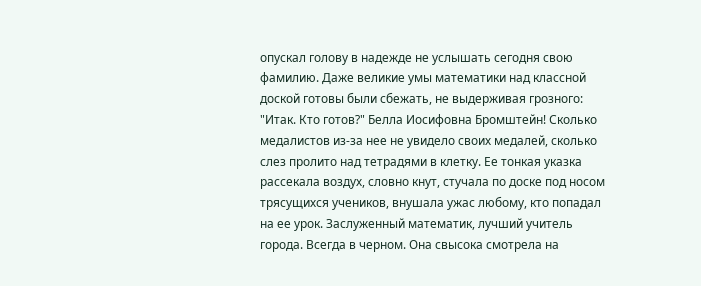опускал голову в надежде не услышать сегодня свою фамилию. Даже великие умы математики над классной доской готовы были сбежать, не выдерживая грозного: "Итак. Кто готов?" Белла Иосифовна Бромштейн! Сколько медалистов из-за нее не увидело своих медалей, сколько слез пролито над тетрадями в клетку. Ее тонкая указка рассекала воздух, словно кнут, стучала по доске под носом трясущихся учеников, внушала ужас любому, кто попадал на ее урок. Заслуженный математик, лучший учитель города. Всегда в черном. Она свысока смотрела на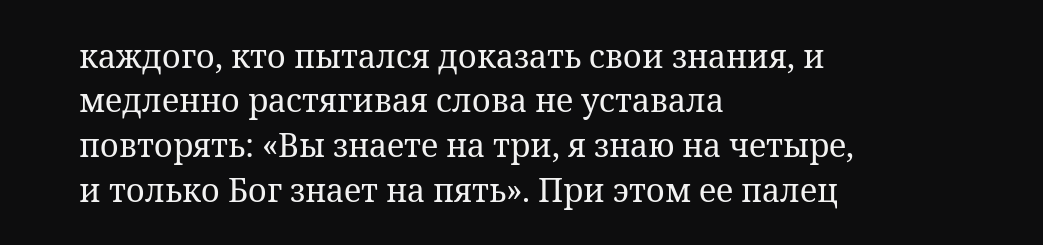каждого, кто пытался доказать свои знания, и медленно растягивая слова не уставала повторять: «Вы знаете на три, я знаю на четыре, и только Бог знает на пять». При этом ее палец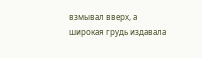взмывал вверх, а широкая грудь издавала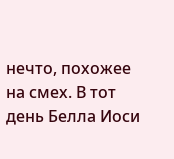нечто, похожее на смех. В тот день Белла Иоси